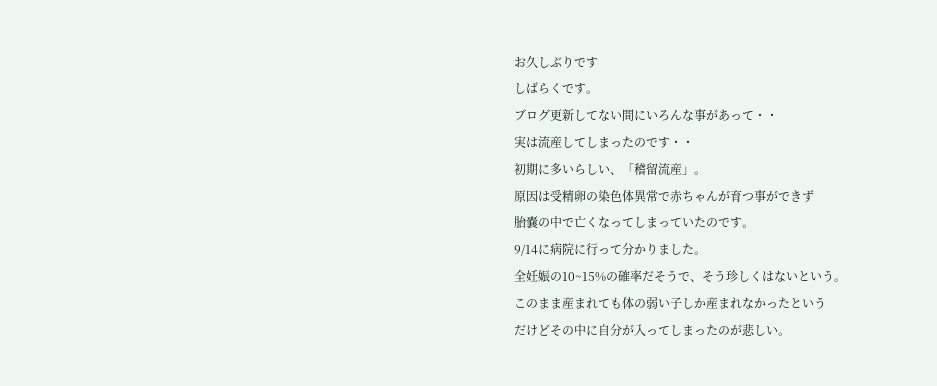お久しぶりです
しばらくです。
ブログ更新してない間にいろんな事があって・・
実は流産してしまったのです・・
初期に多いらしい、「稽留流産」。
原因は受精卵の染色体異常で赤ちゃんが育つ事ができず
胎嚢の中で亡くなってしまっていたのです。
9/14に病院に行って分かりました。
全妊娠の10~15%の確率だそうで、そう珍しくはないという。
このまま産まれても体の弱い子しか産まれなかったという
だけどその中に自分が入ってしまったのが悲しい。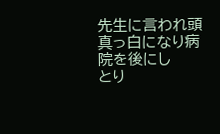先生に言われ頭真っ白になり病院を後にし
とり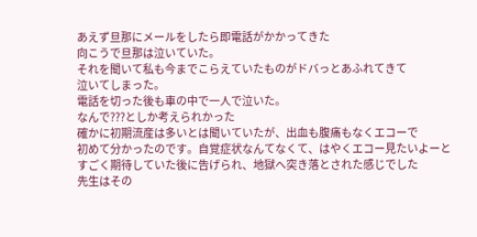あえず旦那にメールをしたら即電話がかかってきた
向こうで旦那は泣いていた。
それを聞いて私も今までこらえていたものがドバっとあふれてきて
泣いてしまった。
電話を切った後も車の中で一人で泣いた。
なんで???としか考えられかった
確かに初期流産は多いとは聞いていたが、出血も腹痛もなくエコーで
初めて分かったのです。自覚症状なんてなくて、はやくエコー見たいよーと
すごく期待していた後に告げられ、地獄へ突き落とされた感じでした
先生はその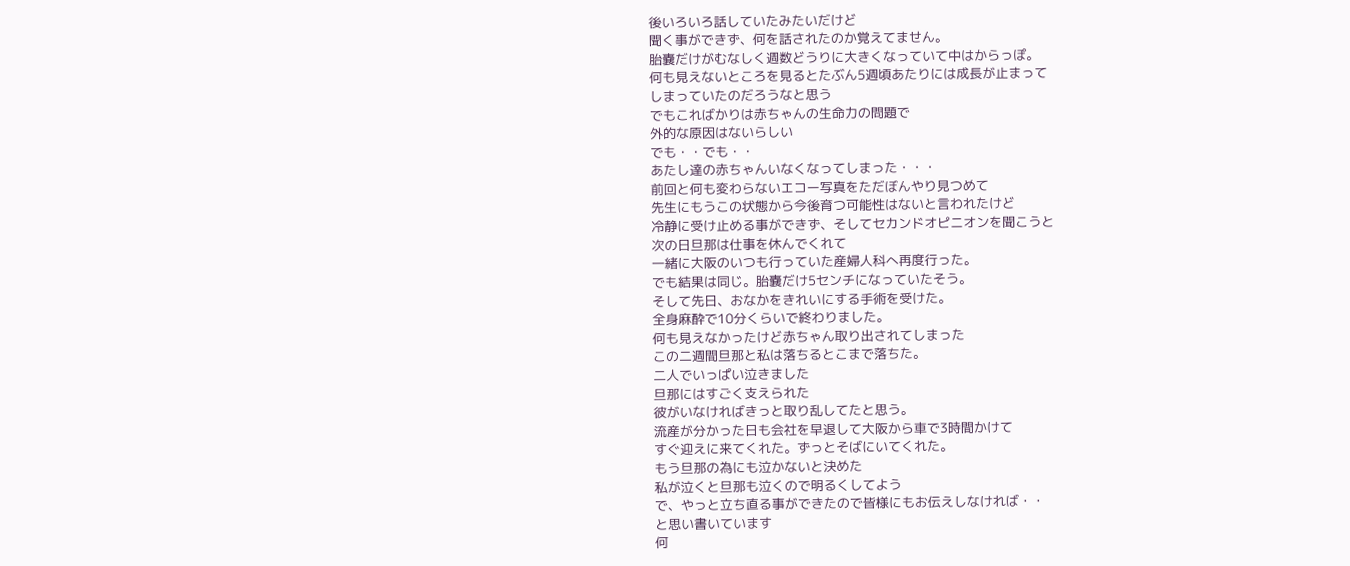後いろいろ話していたみたいだけど
聞く事ができず、何を話されたのか覚えてません。
胎嚢だけがむなしく週数どうりに大きくなっていて中はからっぽ。
何も見えないところを見るとたぶん5週頃あたりには成長が止まって
しまっていたのだろうなと思う
でもこればかりは赤ちゃんの生命力の問題で
外的な原因はないらしい
でも・・でも・・
あたし達の赤ちゃんいなくなってしまった・・・
前回と何も変わらないエコー写真をただぼんやり見つめて
先生にもうこの状態から今後育つ可能性はないと言われたけど
冷静に受け止める事ができず、そしてセカンドオピニオンを聞こうと
次の日旦那は仕事を休んでくれて
一緒に大阪のいつも行っていた産婦人科へ再度行った。
でも結果は同じ。胎嚢だけ5センチになっていたそう。
そして先日、おなかをきれいにする手術を受けた。
全身麻酔で10分くらいで終わりました。
何も見えなかったけど赤ちゃん取り出されてしまった
この二週間旦那と私は落ちるとこまで落ちた。
二人でいっぱい泣きました
旦那にはすごく支えられた
彼がいなければきっと取り乱してたと思う。
流産が分かった日も会社を早退して大阪から車で3時間かけて
すぐ迎えに来てくれた。ずっとそばにいてくれた。
もう旦那の為にも泣かないと決めた
私が泣くと旦那も泣くので明るくしてよう
で、やっと立ち直る事ができたので皆様にもお伝えしなければ・・
と思い書いています
何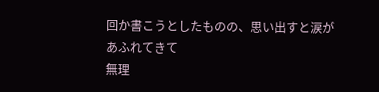回か書こうとしたものの、思い出すと涙があふれてきて
無理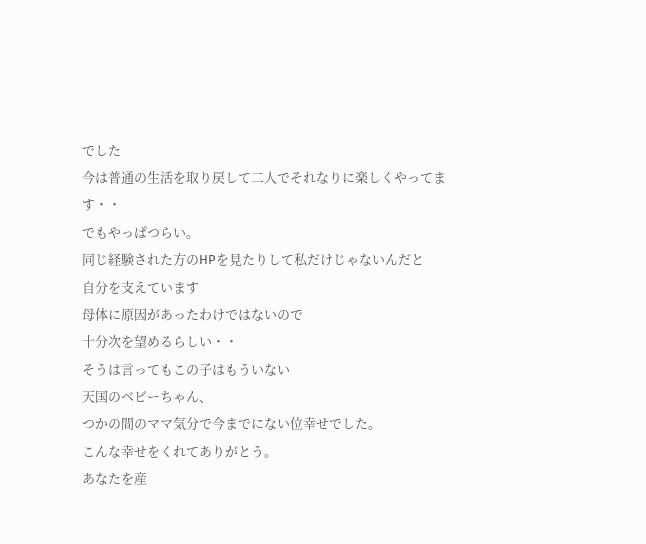でした
今は普通の生活を取り戻して二人でそれなりに楽しくやってます・・
でもやっぱつらい。
同じ経験された方のHPを見たりして私だけじゃないんだと
自分を支えています
母体に原因があったわけではないので
十分次を望めるらしい・・
そうは言ってもこの子はもういない
天国のベビーちゃん、
つかの間のママ気分で今までにない位幸せでした。
こんな幸せをくれてありがとう。
あなたを産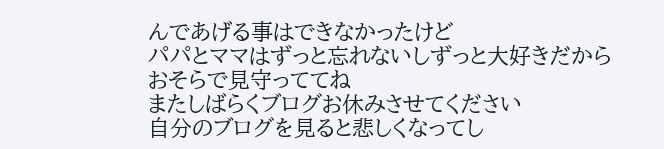んであげる事はできなかったけど
パパとママはずっと忘れないしずっと大好きだから
おそらで見守っててね
またしばらくブログお休みさせてください
自分のブログを見ると悲しくなってし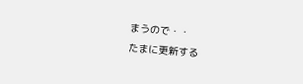まうので・・
たまに更新する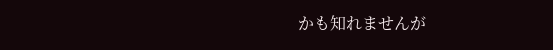かも知れませんが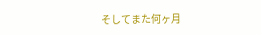そしてまた何ヶ月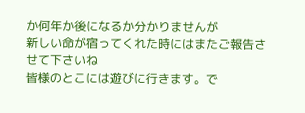か何年か後になるか分かりませんが
新しい命が宿ってくれた時にはまたご報告させて下さいね
皆様のとこには遊びに行きます。で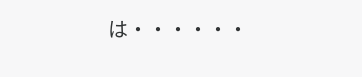は・・・・・・